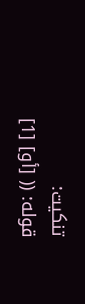تنكيت:
قوله: (( [أو] [1]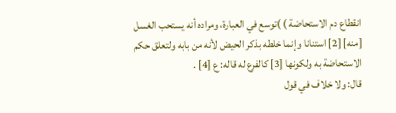انقطاع دم الاستحاضة ) )توسع في العبارة، ومراده أنه يستحب الغسل [منه] [2] استنانا وإنما خلطه بذكر الحيض لأنه من بابه ولتعلق حكم الاستحاضة به ولكونها [3] كالفرع له قاله: ع [4] .
قال: ولا خلاف في قول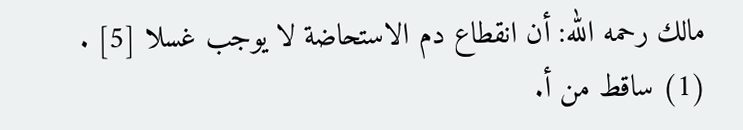مالك رحمه الله: أن انقطاع دم الاستحاضة لا يوجب غسلا [5] .
(1) ساقط من أ.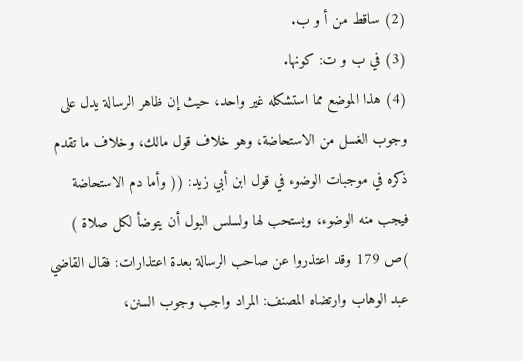(2) ساقط من أ و ب.
(3) في ب و ت: كونها.
(4) هذا الموضع مما استشكله غير واحد، حيث إن ظاهر الرسالة يدل على وجوب الغسل من الاستحاضة، وهو خلاف قول مالك، وخلاف ما تقدم ذكره في موجبات الوضوء في قول ابن أبي زيد: (( وأما دم الاستحاضة فيجب منه الوضوء، ويستحب لها ولسلس البول أن يتوضأ لكل صلاة ) )ص 179 وقد اعتذروا عن صاحب الرسالة بعدة اعتذارات: فقال القاضي عبد الوهاب وارتضاه المصنف: المراد واجب وجوب السنن،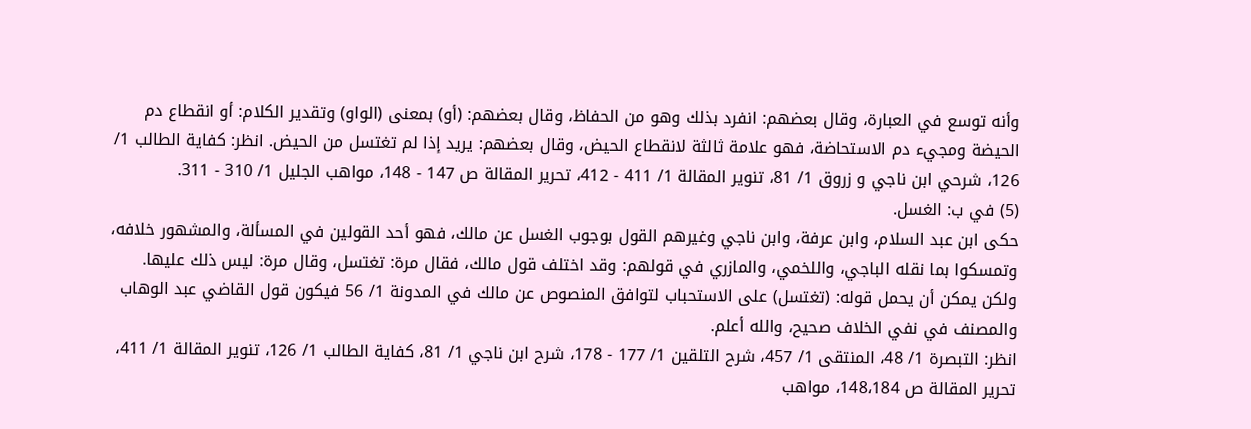وأنه توسع في العبارة، وقال بعضهم: انفرد بذلك وهو من الحفاظ، وقال بعضهم: (أو) بمعنى (الواو) وتقدير الكلام: أو انقطاع دم الحيضة ومجيء دم الاستحاضة، فهو علامة ثالثة لانقطاع الحيض، وقال بعضهم: يريد إذا لم تغتسل من الحيض. انظر: كفاية الطالب 1/ 126، شرحي ابن ناجي و زروق 1/ 81، تنوير المقالة 1/ 411 - 412، تحرير المقالة ص 147 - 148، مواهب الجليل 1/ 310 - 311.
(5) في ب: الغسل.
حكى ابن عبد السلام، وابن عرفة، وابن ناجي وغيرهم القول بوجوب الغسل عن مالك، فهو أحد القولين في المسألة، والمشهور خلافه، وتمسكوا بما نقله الباجي، واللخمي، والمازري في قولهم: وقد اختلف قول مالك، فقال مرة: تغتسل، وقال مرة: ليس ذلك عليها.
ولكن يمكن أن يحمل قوله: (تغتسل) على الاستحباب لتوافق المنصوص عن مالك في المدونة 1/ 56 فيكون قول القاضي عبد الوهاب والمصنف في نفي الخلاف صحيح، والله أعلم.
انظر: التبصرة 1/ 48، المنتقى 1/ 457، شرح التلقين 1/ 177 - 178، شرح ابن ناجي 1/ 81، كفاية الطالب 1/ 126، تنوير المقالة 1/ 411، تحرير المقالة ص 148،184، مواهب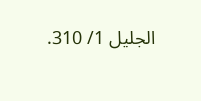الجليل 1/ 310.